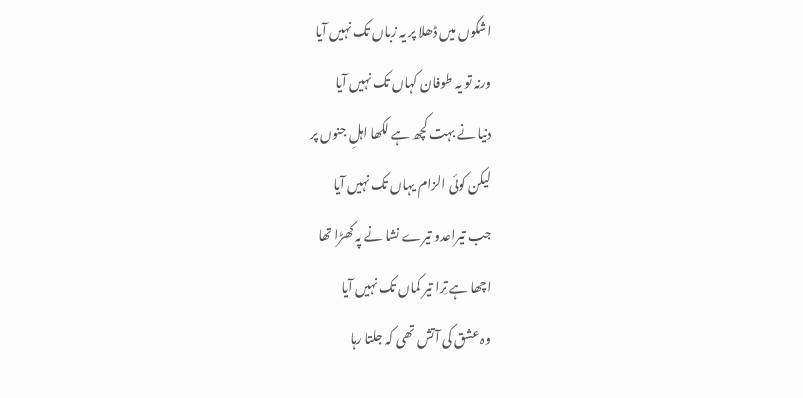اشکوں میں ڈھلا پر یہ زباں تک نہیں آیا
ورنہ تو یہ طوفان کہاں تک نہیں آیا
دنیا نے بہت کچھ ہے لکھا اہلِ جنوں پر
لیکن کوئی الزام یہاں تک نہیں آیا
جب تیراعدو تیرے نشا نے پہ کھڑا تھا
اچھا ہے تِرا تیر کماں تک نہیں آیا
وہ عشق کی آتش تھی کہ جلتا رہا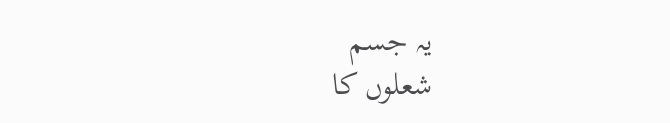یہ جسم
شعلوں کا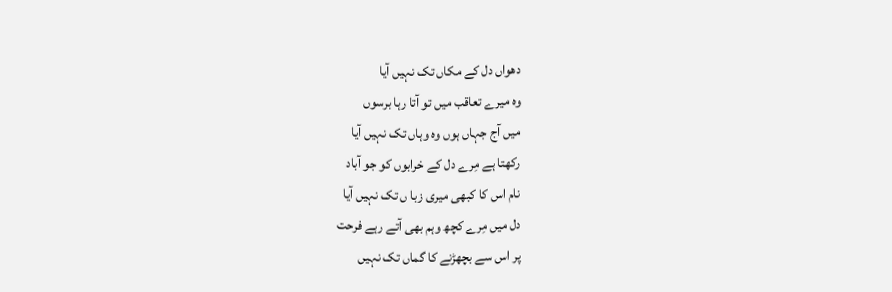دھواں دل کے مکاں تک نہیں آیا
وہ میرے تعاقب میں تو آتا رہا برسوں
میں آج جہاں ہوں وہ وہاں تک نہیں آیا
رکھتا ہے مِرے دل کے خرابوں کو جو آباد
نام اس کا کبھی میری زبا ں تک نہیں آیا
دل میں مِرے کچھ وہم بھی آتے رہے فرحت
پر اس سے بچھڑنے کا گماں تک نہیں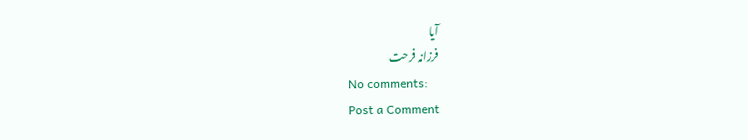آیا
فرزانہ فرحت
No comments:
Post a Comment